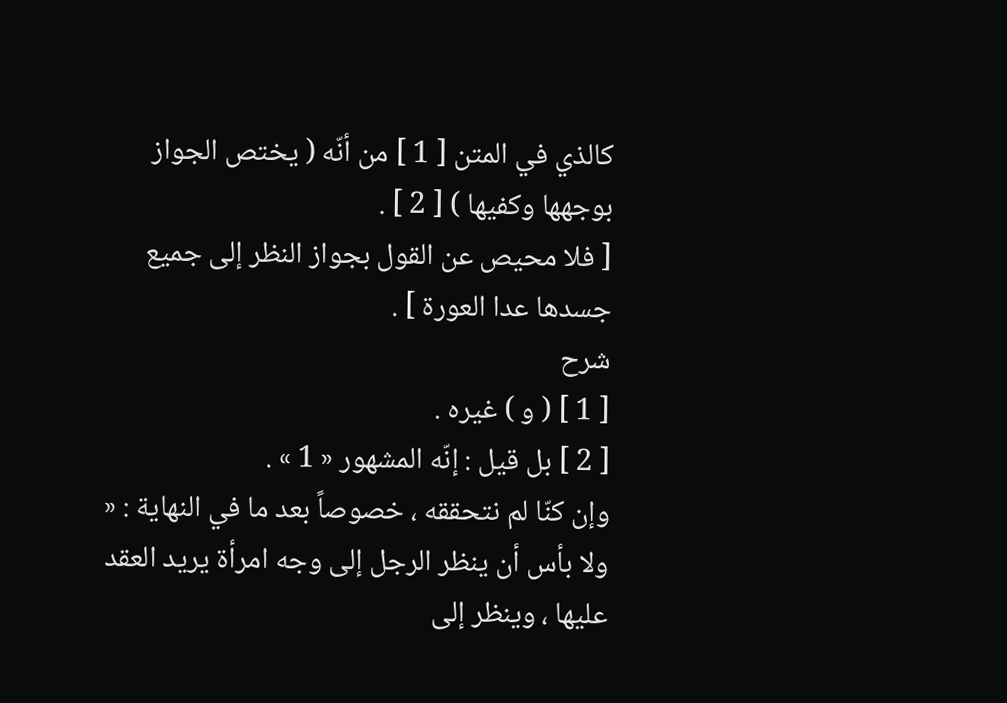كالذي في المتن [ 1 ] من أنّه ( يختص الجواز بوجهها وكفيها ) [ 2 ] .
[ فلا محيص عن القول بجواز النظر إلى جميع جسدها عدا العورة ] .
شرح
[ 1 ] ( و ) غيره .
[ 2 ] بل قيل : إنّه المشهور « 1 » .
وإن كنّا لم نتحققه ، خصوصاً بعد ما في النهاية : « ولا بأس أن ينظر الرجل إلى وجه امرأة يريد العقد عليها ، وينظر إلى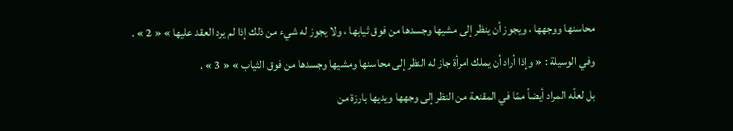محاسنها ووجهها ، ويجوز أن ينظر إلى مشيها وجسدها من فوق ثيابها ، ولا يجوز له شيء من ذلك إذا لم يرد العقد عليها » « 2 » .
وفي الوسيلة : « وإذا أراد أن يملك امرأة جاز له النظر إلى محاسنها ومشيها وجسدها من فوق الثياب » « 3 » .
بل لعلّه المراد أيضاً ممّا في المقنعة من النظر إلى وجهها ويديها بارزة من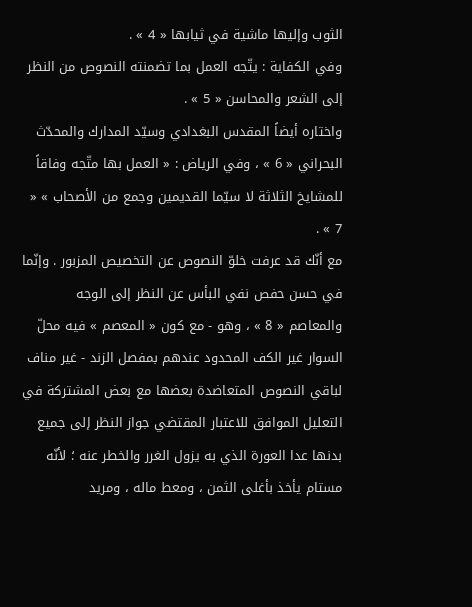الثوب وإليها ماشية في ثيابها « 4 » .
وفي الكفاية : يتّجه العمل بما تضمنته النصوص من النظر إلى الشعر والمحاسن « 5 » .
واختاره أيضاً المقدس البغدادي وسيّد المدارك والمحدّث البحراني « 6 » ، وفي الرياض : « العمل بها متّجه وفاقاً للمشايخ الثلاثة لا سيّما القديمين وجمع من الأصحاب » « 7 » .
مع أنّك قد عرفت خلوّ النصوص عن التخصيص المزبور . وإنّما في حسن حفص نفي البأس عن النظر إلى الوجه والمعاصم « 8 » ، وهو - مع كون « المعصم » فيه محلّ السوار غير الكف المحدود عندهم بمفصل الزند - غير مناف لباقي النصوص المتعاضدة بعضها مع بعض المشتركة في التعليل الموافق للاعتبار المقتضي جواز النظر إلى جميع بدنها عدا العورة الذي به يزول الغرر والخطر عنه ؛ لأنّه مستام يأخذ بأغلى الثمن ، ومعط ماله ، ومريد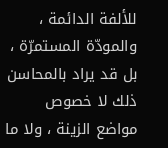للألفة الدائمة ، والمودّة المستمرّة ، بل قد يراد بالمحاسن ذلك لا خصوص مواضع الزينة ، ولا ما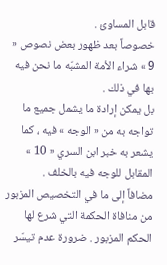قابل المساوئ .
خصوصاً بعد ظهور بعض نصوص « 9 » شراء الأمة المشبّه ما نحن فيه بها في ذلك .
بل يمكن إرادة ما يشمل جميع ما تواجه به من « الوجه » فيه ، كما يشعر به خبر ابن السري « 10 » المقابل للوجه فيه بالخلف .
مضافاً إلى ما في التخصيص المزبور من منافاة الحكمة التي شرع لها الحكم المزبور . ضرورة عدم تيسّر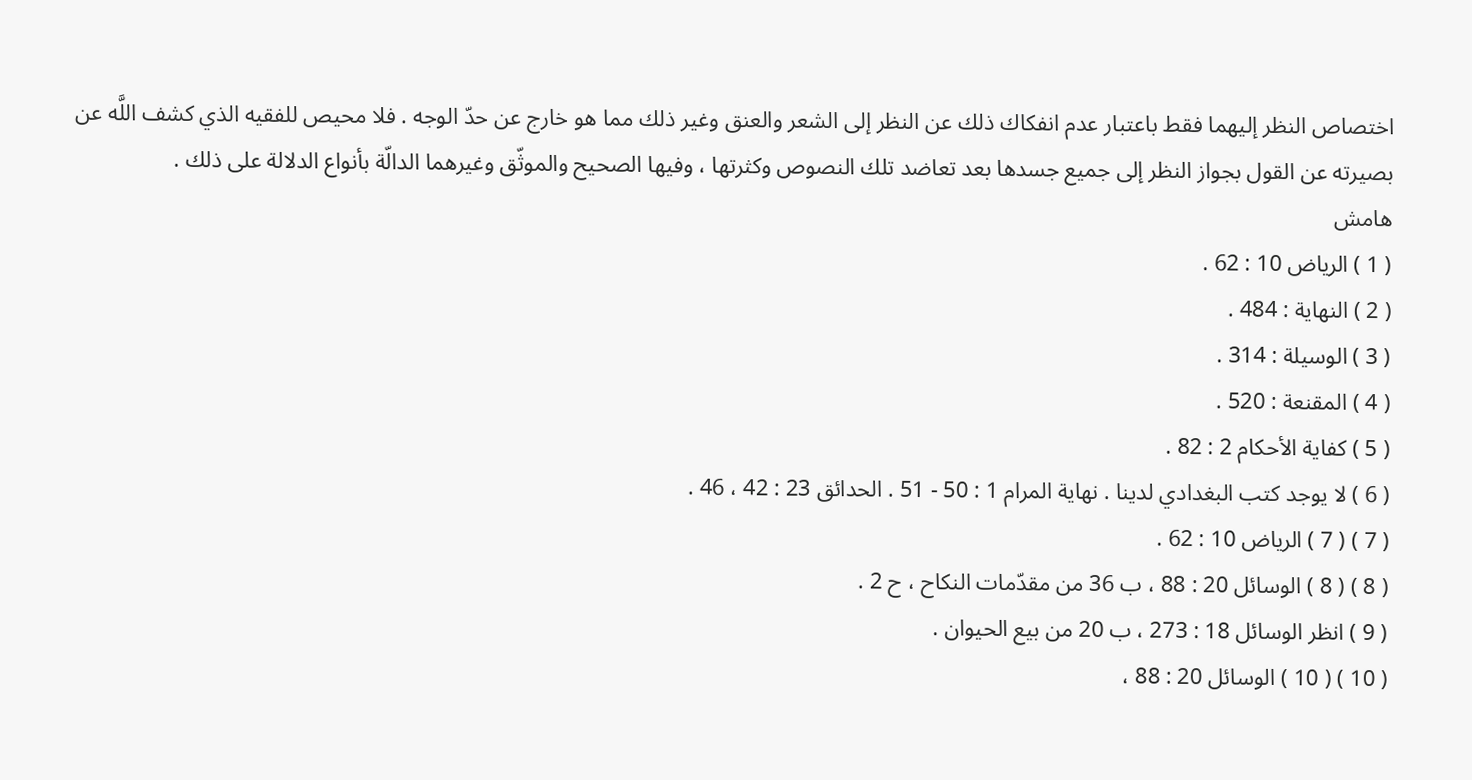اختصاص النظر إليهما فقط باعتبار عدم انفكاك ذلك عن النظر إلى الشعر والعنق وغير ذلك مما هو خارج عن حدّ الوجه . فلا محيص للفقيه الذي كشف اللَّه عن بصيرته عن القول بجواز النظر إلى جميع جسدها بعد تعاضد تلك النصوص وكثرتها ، وفيها الصحيح والموثّق وغيرهما الدالّة بأنواع الدلالة على ذلك .
هامش
( 1 ) الرياض 10 : 62 .
( 2 ) النهاية : 484 .
( 3 ) الوسيلة : 314 .
( 4 ) المقنعة : 520 .
( 5 ) كفاية الأحكام 2 : 82 .
( 6 ) لا يوجد كتب البغدادي لدينا . نهاية المرام 1 : 50 - 51 . الحدائق 23 : 42 ، 46 .
( 7 ) ( 7 ) الرياض 10 : 62 .
( 8 ) ( 8 ) الوسائل 20 : 88 ، ب 36 من مقدّمات النكاح ، ح 2 .
( 9 ) انظر الوسائل 18 : 273 ، ب 20 من بيع الحيوان .
( 10 ) ( 10 ) الوسائل 20 : 88 ،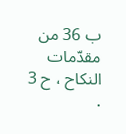ب 36 من مقدّمات النكاح ، ح 3 .